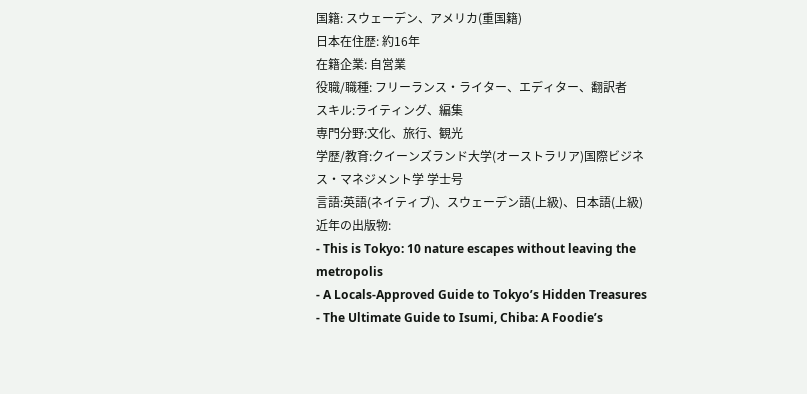国籍: スウェーデン、アメリカ(重国籍)
日本在住歴: 約16年
在籍企業: 自営業
役職/職種: フリーランス・ライター、エディター、翻訳者
スキル:ライティング、編集
専門分野:文化、旅行、観光
学歴/教育:クイーンズランド大学(オーストラリア)国際ビジネス・マネジメント学 学士号
言語:英語(ネイティブ)、スウェーデン語(上級)、日本語(上級)
近年の出版物:
- This is Tokyo: 10 nature escapes without leaving the metropolis
- A Locals-Approved Guide to Tokyo’s Hidden Treasures
- The Ultimate Guide to Isumi, Chiba: A Foodie’s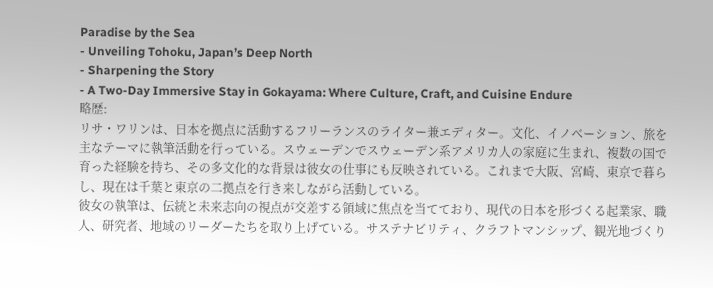Paradise by the Sea
- Unveiling Tohoku, Japan’s Deep North
- Sharpening the Story
- A Two-Day Immersive Stay in Gokayama: Where Culture, Craft, and Cuisine Endure
略歴:
リサ・ワリンは、日本を拠点に活動するフリーランスのライター兼エディター。文化、イノベーション、旅を主なテーマに執筆活動を行っている。スウェーデンでスウェーデン系アメリカ人の家庭に生まれ、複数の国で育った経験を持ち、その多文化的な背景は彼女の仕事にも反映されている。これまで大阪、宮崎、東京で暮らし、現在は千葉と東京の二拠点を行き来しながら活動している。
彼女の執筆は、伝統と未来志向の視点が交差する領域に焦点を当てており、現代の日本を形づくる起業家、職人、研究者、地域のリーダーたちを取り上げている。サステナビリティ、クラフトマンシップ、観光地づくり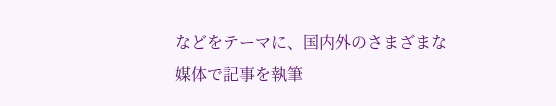などをテーマに、国内外のさまざまな媒体で記事を執筆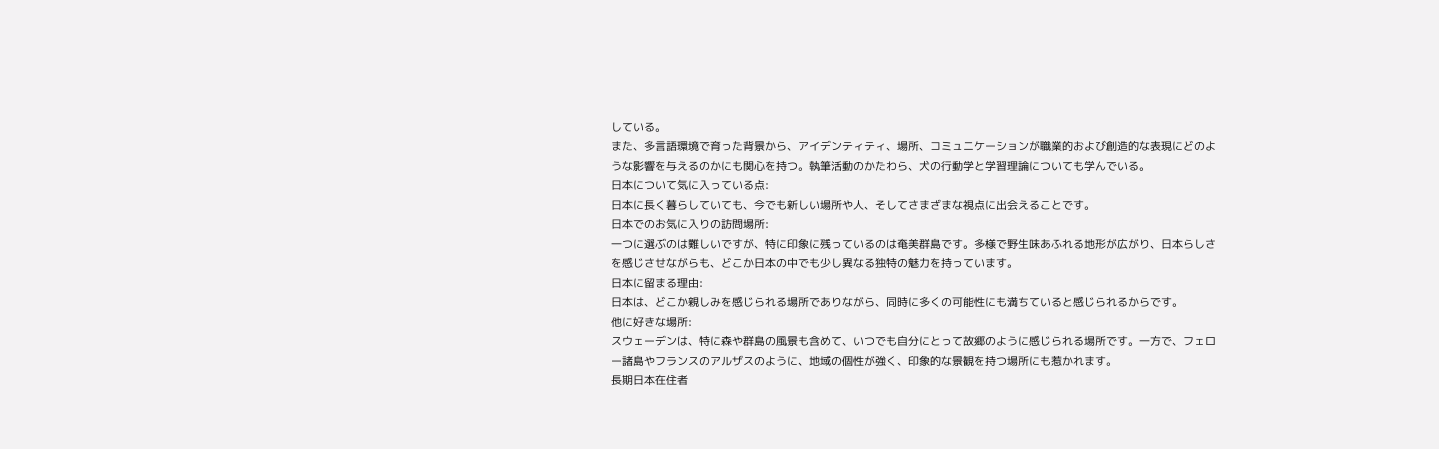している。
また、多言語環境で育った背景から、アイデンティティ、場所、コミュニケーションが職業的および創造的な表現にどのような影響を与えるのかにも関心を持つ。執筆活動のかたわら、犬の行動学と学習理論についても学んでいる。
日本について気に入っている点:
日本に長く暮らしていても、今でも新しい場所や人、そしてさまざまな視点に出会えることです。
日本でのお気に入りの訪問場所:
一つに選ぶのは難しいですが、特に印象に残っているのは奄美群島です。多様で野生味あふれる地形が広がり、日本らしさを感じさせながらも、どこか日本の中でも少し異なる独特の魅力を持っています。
日本に留まる理由:
日本は、どこか親しみを感じられる場所でありながら、同時に多くの可能性にも満ちていると感じられるからです。
他に好きな場所:
スウェーデンは、特に森や群島の風景も含めて、いつでも自分にとって故郷のように感じられる場所です。一方で、フェロー諸島やフランスのアルザスのように、地域の個性が強く、印象的な景観を持つ場所にも惹かれます。
長期日本在住者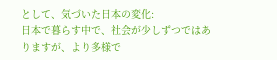として、気づいた日本の変化:
日本で暮らす中で、社会が少しずつではありますが、より多様で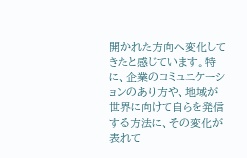開かれた方向へ変化してきたと感じています。特に、企業のコミュニケーションのあり方や、地域が世界に向けて自らを発信する方法に、その変化が表れて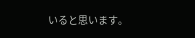いると思います。